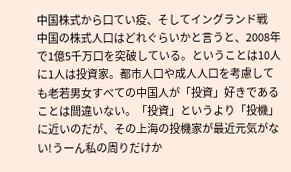中国株式から口てい疫、そしてイングランド戦
中国の株式人口はどれぐらいかと言うと、2008年で1億5千万口を突破している。ということは10人に1人は投資家。都市人口や成人人口を考慮しても老若男女すべての中国人が「投資」好きであることは間違いない。「投資」というより「投機」に近いのだが、その上海の投機家が最近元気がない!うーん私の周りだけか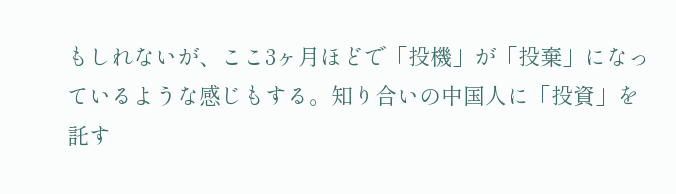もしれないが、ここ3ヶ月ほどで「投機」が「投棄」になっているような感じもする。知り合いの中国人に「投資」を託す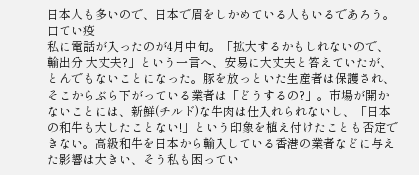日本人も多いので、日本で眉をしかめている人もいるであろう。
口てい疫
私に電話が入ったのが4月中旬。「拡大するかもしれないので、輸出分 大丈夫?」という一言へ、安易に大丈夫と答えていたが、とんでもないことになった。豚を放っといた生産者は保護され、そこからぶら下がっている業者は「どうするの?」。市場が開かないことには、新鮮(チルド)な牛肉は仕入れられないし、「日本の和牛も大したことない!」という印象を植え付けたことも否定できない。高級和牛を日本から輸入している香港の業者などに与えた影響は大きい、そう私も困ってい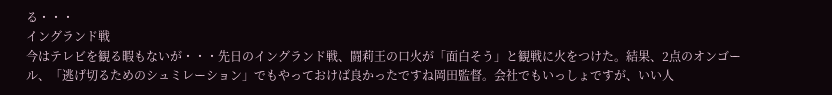る・・・
イングランド戦
今はテレビを観る暇もないが・・・先日のイングランド戦、闘莉王の口火が「面白そう」と観戦に火をつけた。結果、2点のオンゴール、「逃げ切るためのシュミレーション」でもやっておけば良かったですね岡田監督。会社でもいっしょですが、いい人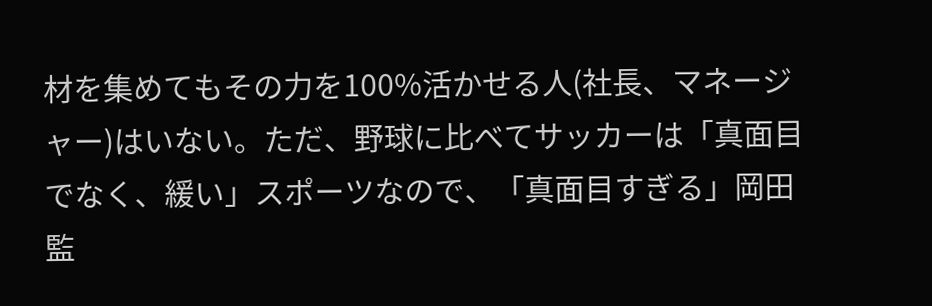材を集めてもその力を100%活かせる人(社長、マネージャー)はいない。ただ、野球に比べてサッカーは「真面目でなく、緩い」スポーツなので、「真面目すぎる」岡田監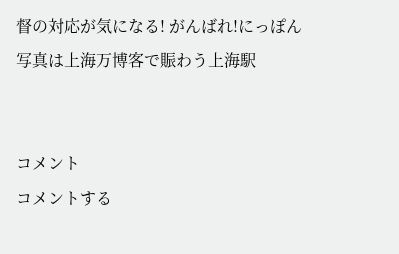督の対応が気になる! がんばれ!にっぽん
写真は上海万博客で賑わう上海駅


コメント
コメントする